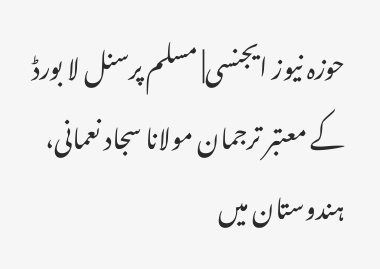حوزہ نیوز ایجنسی| مسلم پرسنل لا بورڈ کے معتبر ترجمان مولانا سجاد نعمانی، ہندوستان میں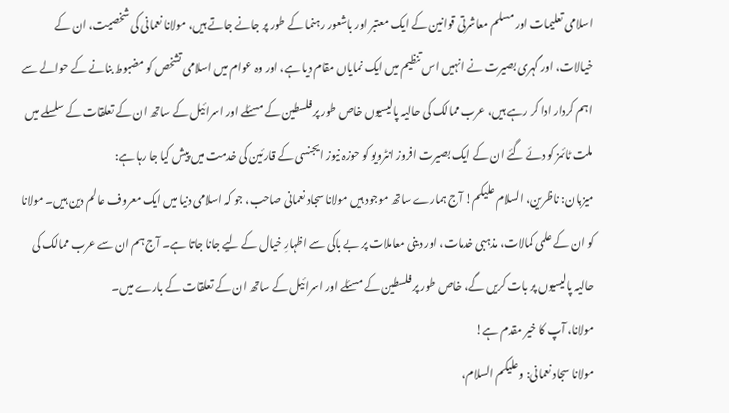اسلامی تعلیمات اور مسلم معاشرتی قوانین کے ایک معتبر اور باشعور رہنما کے طور پر جانے جاتے ہیں، مولانا نعمانی کی شخصیت، ان کے خیالات، اور گہری بصیرت نے انہیں اس تنظیم میں ایک نمایاں مقام دیا ہے، اور وہ عوام میں اسلامی تشخص کو مضبوط بنانے کے حوالے سے اہم کردار ادا کر رہے ہیں، عرب ممالک کی حالیہ پالیسیوں خاص طور پر فلسطین کے مسئلے اور اسرائیل کے ساتھ ان کے تعلقات کے سلسلے میں ملت ٹائمز کو دئے گئے ان کے ایک بصیرت افروز انٹرویو کو حوزہ نیوز ایجنسی کے قارئین کی خدمت میں پیش کیا جا رہا ہے:
میزبان: ناظرین، السلام علیکم! آج ہمارے ساتھ موجود ہیں مولانا سجاد نعمانی صاحب، جو کہ اسلامی دنیا میں ایک معروف عالم دین ہیں۔ مولانا کو ان کے علمی کمالات، مذہبی خدمات، اور دینی معاملات پر بے باکی سے اظہارِ خیال کے لیے جانا جاتا ہے۔ آج ہم ان سے عرب ممالک کی حالیہ پالیسیوں پر بات کریں گے، خاص طور پر فلسطین کے مسئلے اور اسرائیل کے ساتھ ان کے تعلقات کے بارے میں۔
مولانا، آپ کا خیر مقدم ہے!
مولانا سجاد نعمانی: وعلیکم السلام،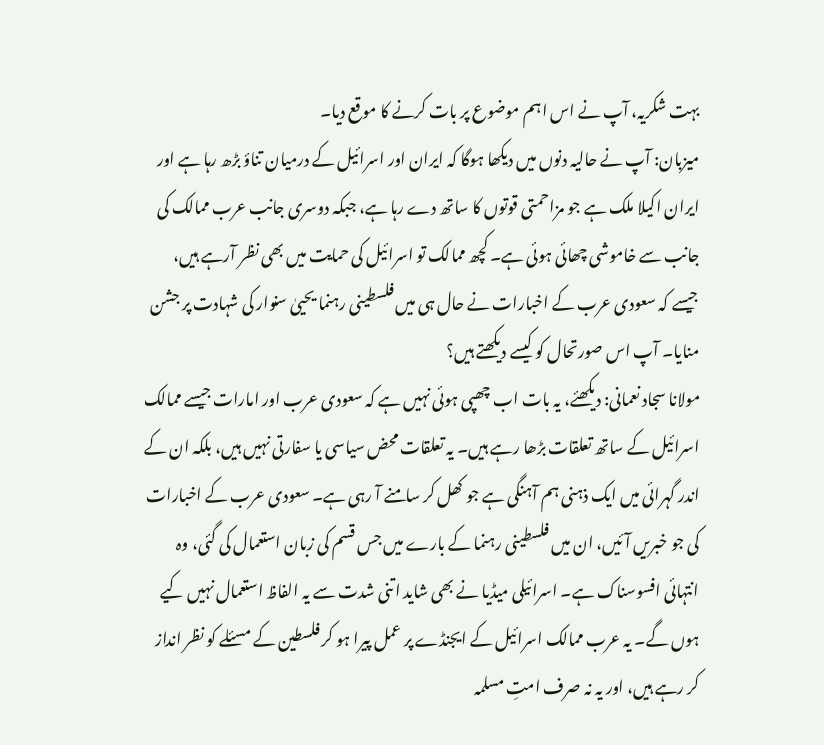بہت شکریہ، آپ نے اس اہم موضوع پر بات کرنے کا موقع دیا۔
میزبان: آپ نے حالیہ دنوں میں دیکھا ہوگا کہ ایران اور اسرائیل کے درمیان تناؤ بڑھ رہا ہے اور ایران اکیلا ملک ہے جو مزاحمتی قوتوں کا ساتھ دے رہا ہے، جبکہ دوسری جانب عرب ممالک کی جانب سے خاموشی چھائی ہوئی ہے۔ کچھ ممالک تو اسرائیل کی حمایت میں بھی نظر آرہے ہیں، جیسے کہ سعودی عرب کے اخبارات نے حال ہی میں فلسطینی رہنما یحییٰ سنوار کی شہادت پر جشن منایا۔ آپ اس صورتحال کو کیسے دیکھتے ہیں؟
مولانا سجاد نعمانی: دیکھئے، یہ بات اب چھپی ہوئی نہیں ہے کہ سعودی عرب اور امارات جیسے ممالک اسرائیل کے ساتھ تعلقات بڑھا رہے ہیں۔ یہ تعلقات محض سیاسی یا سفارتی نہیں ہیں، بلکہ ان کے اندر گہرائی میں ایک ذہنی ہم آہنگی ہے جو کھل کر سامنے آ رہی ہے۔ سعودی عرب کے اخبارات کی جو خبریں آئیں، ان میں فلسطینی رہنما کے بارے میں جس قسم کی زبان استعمال کی گئی، وہ انتہائی افسوسناک ہے۔ اسرائیلی میڈیا نے بھی شاید اتنی شدت سے یہ الفاظ استعمال نہیں کیے ہوں گے۔ یہ عرب ممالک اسرائیل کے ایجنڈے پر عمل پیرا ہو کر فلسطین کے مسئلے کو نظر انداز کر رہے ہیں، اور یہ نہ صرف امتِ مسلمہ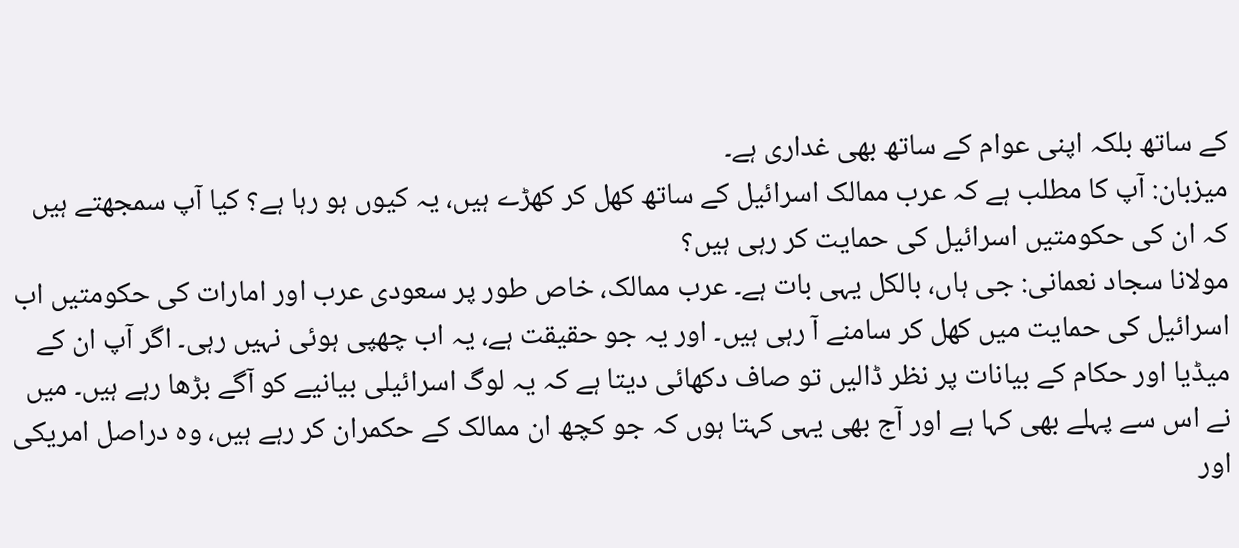کے ساتھ بلکہ اپنی عوام کے ساتھ بھی غداری ہے۔
میزبان: آپ کا مطلب ہے کہ عرب ممالک اسرائیل کے ساتھ کھل کر کھڑے ہیں، یہ کیوں ہو رہا ہے؟ کیا آپ سمجھتے ہیں کہ ان کی حکومتیں اسرائیل کی حمایت کر رہی ہیں؟
مولانا سجاد نعمانی: جی ہاں، بالکل یہی بات ہے۔ عرب ممالک، خاص طور پر سعودی عرب اور امارات کی حکومتیں اب اسرائیل کی حمایت میں کھل کر سامنے آ رہی ہیں۔ اور یہ جو حقیقت ہے، یہ اب چھپی ہوئی نہیں رہی۔ اگر آپ ان کے میڈیا اور حکام کے بیانات پر نظر ڈالیں تو صاف دکھائی دیتا ہے کہ یہ لوگ اسرائیلی بیانیے کو آگے بڑھا رہے ہیں۔ میں نے اس سے پہلے بھی کہا ہے اور آج بھی یہی کہتا ہوں کہ جو کچھ ان ممالک کے حکمران کر رہے ہیں، وہ دراصل امریکی اور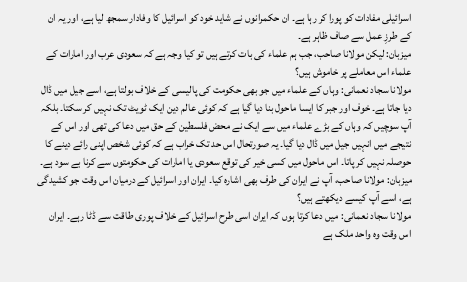اسرائیلی مفادات کو پورا کر رہا ہے۔ ان حکمرانوں نے شاید خود کو اسرائیل کا وفادار سمجھ لیا ہے، اور یہ ان کے طرزِ عمل سے صاف ظاہر ہے۔
میزبان: لیکن مولانا صاحب، جب ہم علماء کی بات کرتے ہیں تو کیا وجہ ہے کہ سعودی عرب اور امارات کے علماء اس معاملے پر خاموش ہیں؟
مولانا سجاد نعمانی: وہاں کے علماء میں جو بھی حکومت کی پالیسی کے خلاف بولتا ہے، اسے جیل میں ڈال دیا جاتا ہے۔ خوف اور جبر کا ایسا ماحول بنا دیا گیا ہے کہ کوئی عالم دین ایک ٹویٹ تک نہیں کر سکتا۔ بلکہ آپ سوچیں کہ وہاں کے بڑے علماء میں سے ایک نے محض فلسطین کے حق میں دعا کی تھی اور اس کے نتیجے میں انہیں جیل میں ڈال دیا گیا۔ یہ صورتحال اس حد تک خراب ہے کہ کوئی شخص اپنی رائے دینے کا حوصلہ نہیں کر پاتا۔ اس ماحول میں کسی خیر کی توقع سعودی یا امارات کی حکومتوں سے کرنا بے سود ہے۔
میزبان: مولانا صاحب، آپ نے ایران کی طرف بھی اشارہ کیا۔ ایران اور اسرائیل کے درمیان اس وقت جو کشیدگی ہے، اسے آپ کیسے دیکھتے ہیں؟
مولانا سجاد نعمانی: میں دعا کرتا ہوں کہ ایران اسی طرح اسرائیل کے خلاف پوری طاقت سے ڈٹا رہے۔ ایران اس وقت وہ واحد ملک ہے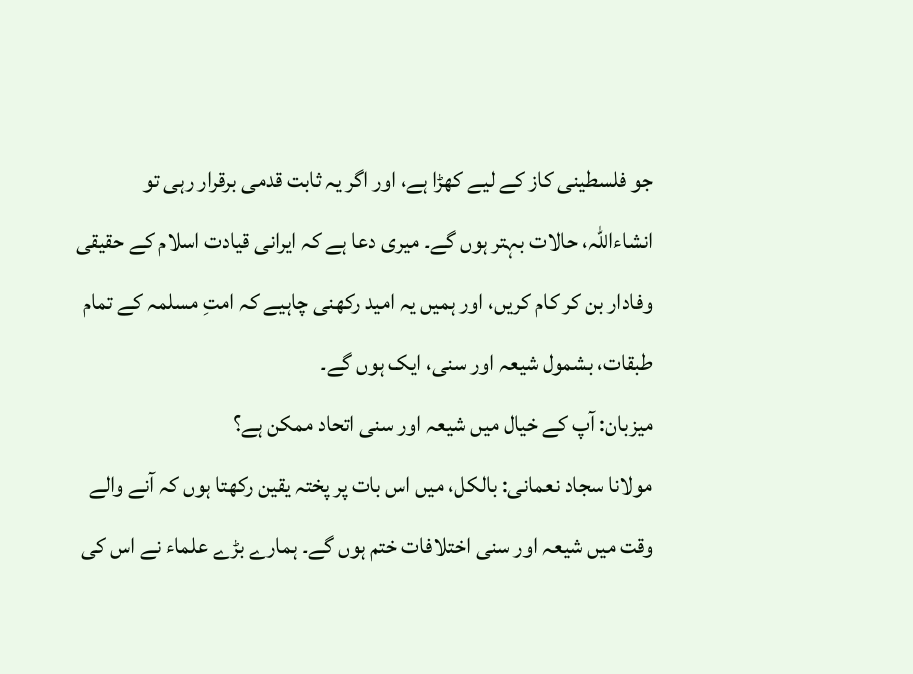جو فلسطینی کاز کے لیے کھڑا ہے، اور اگر یہ ثابت قدمی برقرار رہی تو انشاءاللہ، حالات بہتر ہوں گے۔ میری دعا ہے کہ ایرانی قیادت اسلام کے حقیقی وفادار بن کر کام کریں، اور ہمیں یہ امید رکھنی چاہیے کہ امتِ مسلمہ کے تمام طبقات، بشمول شیعہ اور سنی، ایک ہوں گے۔
میزبان: آپ کے خیال میں شیعہ اور سنی اتحاد ممکن ہے؟
مولانا سجاد نعمانی: بالکل، میں اس بات پر پختہ یقین رکھتا ہوں کہ آنے والے وقت میں شیعہ اور سنی اختلافات ختم ہوں گے۔ ہمارے بڑے علماء نے اس کی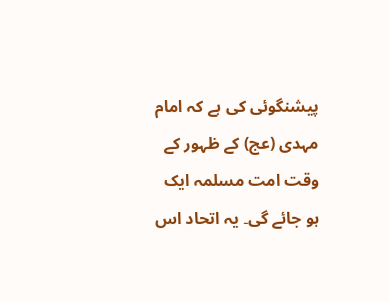پیشنگوئی کی ہے کہ امام مہدی (عج) کے ظہور کے وقت امت مسلمہ ایک ہو جائے گی۔ یہ اتحاد اس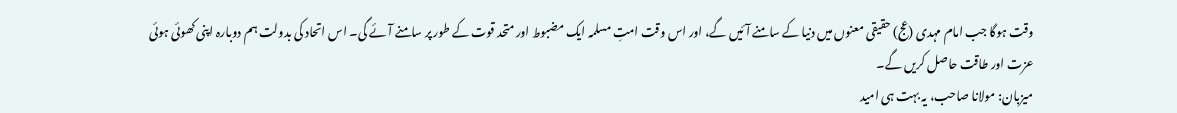وقت ہوگا جب امام مہدی (عج) حقیقی معنوں میں دنیا کے سامنے آئیں گے، اور اس وقت امتِ مسلمہ ایک مضبوط اور متحد قوت کے طور پر سامنے آئے گی۔ اس اتحاد کی بدولت ہم دوبارہ اپنی کھوئی ہوئی عزت اور طاقت حاصل کریں گے۔
میزبان: مولانا صاحب، یہ بہت ہی امید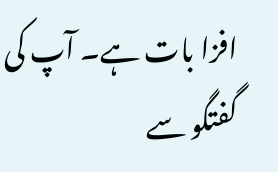افزا بات ہے۔ آپ کی گفتگو سے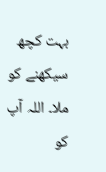بہت کچھ سیکھنے کو ملا۔ اللہ آپ کو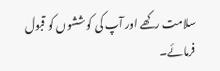سلامت رکھے اور آپ کی کوششوں کو قبول فرمائے۔